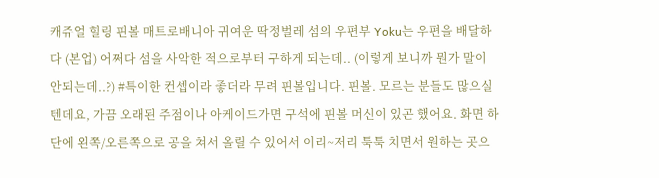캐쥬얼 힐링 핀볼 매트로배니아 귀여운 딱정벌레 섬의 우편부 Yoku는 우편을 배달하다 (본업) 어쩌다 섬을 사악한 적으로부터 구하게 되는데.. (이렇게 보니까 뭔가 말이 안되는데..?) #특이한 컨셉이라 좋더라 무려 핀볼입니다. 핀볼. 모르는 분들도 많으실텐데요, 가끔 오래된 주점이나 아케이드가면 구석에 핀볼 머신이 있곤 했어요. 화면 하단에 왼쪽/오른쪽으로 공을 쳐서 올릴 수 있어서 이리~저리 툭툭 치면서 원하는 곳으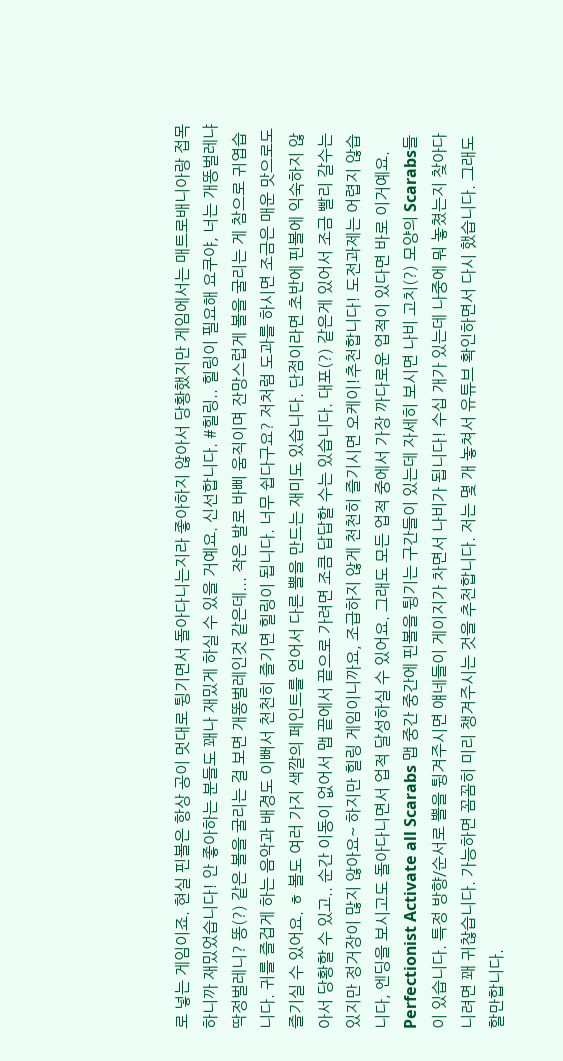로 넣는 게임이죠. 현실 핀볼은 항상 공이 멋대로 튕기면서 돌아다니는지라 좋아하지 않아서 당황했지만 게임에서는 매트로배니아랑 접목하니까 재밌었습니다! 안 좋아하는 분들도 꽤나 재밌게 하실 수 있을 거예요. 신선합니다. #힐링.. 힐링이 필요해 요쿠야, 너는 개똥벌레냐 딱정벌레니? 똥(?) 같은 볼을 굴리는 걸 보면 개똥벌레인것 같은데... 작은 발로 바삐 움직이며 잔망스럽게 볼을 굴리는 게 참으로 귀엽습니다. 귀를 즐겁게 하는 음악과 배경도 이뻐서 천천히 즐기면 힐링이 됩니다. 너무 쉽다구요? 저처럼 도과를 하시면 조금은 매운 맛으로도 즐기실 수 있어요. ㅎ 볼도 여러 가지 색깔의 페인트를 얻어서 다른 뽈을 만드는 재미도 있습니다. 단점이라면 초반에 핀볼에 익숙하지 않아서 당황할 수 있고.. 순간 이동이 없어서 맵 끝에서 끝으로 가려면 조큼 답답할 수는 있습니다. 대포(?) 같은게 있어서 조금 빨리 갈수는 있지만 정거장이 많지 않아요~ 하지만 힐링 게임이니까요, 조급하지 않게 천천히 즐기시면 오케이!추천합니다! 도전과제는 어렵지 않습니다, 엔딩을 보시고도 돌아다니면서 업적 달성하실 수 있어요. 그래도 모든 업적 중에서 가장 까다로운 업적이 있다면 바로 이거예요. Perfectionist Activate all Scarabs 맵 중간 중간에 핀볼을 튕기는 구간들이 있는데 자세히 보시면 나비 고치(?) 모양의 Scarabs들이 있습니다. 특정 방향/순서로 뽈을 튕겨주시면 얘네들이 게이지가 차면서 나비가 됩니다! 수십 개가 있는데 나중에 뭐 놓쳤는지 찾아다니려면 꽤 귀찮습니다. 가능하면 꼼꼼히 미리 챙겨주시는 것을 추천합니다. 저는 몇 개 놓쳐서 유튜브 확인하면서 다시 했습니다. 그래도 할만합니다.